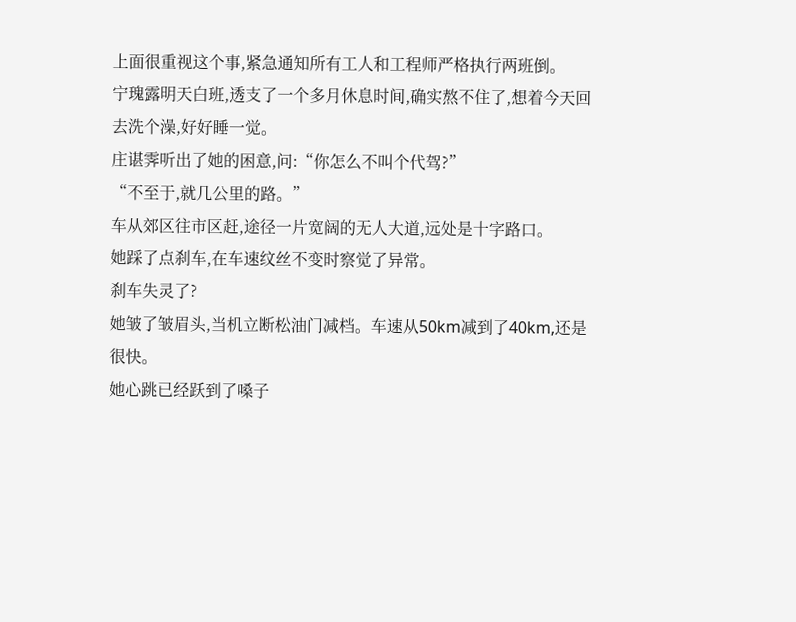上面很重视这个事,紧急通知所有工人和工程师严格执行两班倒。
宁瑰露明天白班,透支了一个多月休息时间,确实熬不住了,想着今天回去洗个澡,好好睡一觉。
庄谌霁听出了她的困意,问:“你怎么不叫个代驾?”
“不至于,就几公里的路。”
车从郊区往市区赶,途径一片宽阔的无人大道,远处是十字路口。
她踩了点刹车,在车速纹丝不变时察觉了异常。
刹车失灵了?
她皱了皱眉头,当机立断松油门减档。车速从50km减到了40km,还是很快。
她心跳已经跃到了嗓子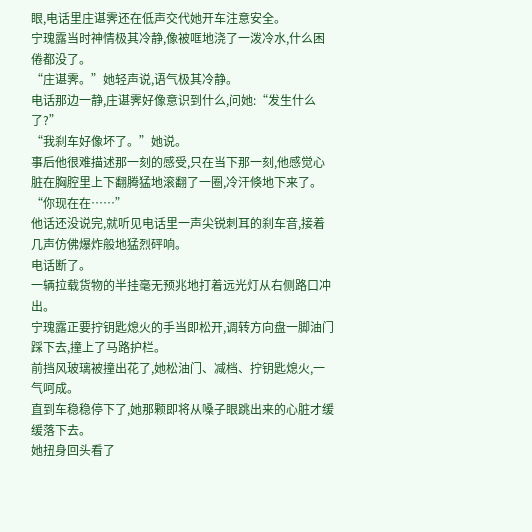眼,电话里庄谌霁还在低声交代她开车注意安全。
宁瑰露当时神情极其冷静,像被哐地浇了一泼冷水,什么困倦都没了。
“庄谌霁。”她轻声说,语气极其冷静。
电话那边一静,庄谌霁好像意识到什么,问她:“发生什么了?”
“我刹车好像坏了。”她说。
事后他很难描述那一刻的感受,只在当下那一刻,他感觉心脏在胸腔里上下翻腾猛地滚翻了一圈,冷汗倏地下来了。
“你现在在……”
他话还没说完,就听见电话里一声尖锐刺耳的刹车音,接着几声仿佛爆炸般地猛烈砰响。
电话断了。
一辆拉载货物的半挂毫无预兆地打着远光灯从右侧路口冲出。
宁瑰露正要拧钥匙熄火的手当即松开,调转方向盘一脚油门踩下去,撞上了马路护栏。
前挡风玻璃被撞出花了,她松油门、减档、拧钥匙熄火,一气呵成。
直到车稳稳停下了,她那颗即将从嗓子眼跳出来的心脏才缓缓落下去。
她扭身回头看了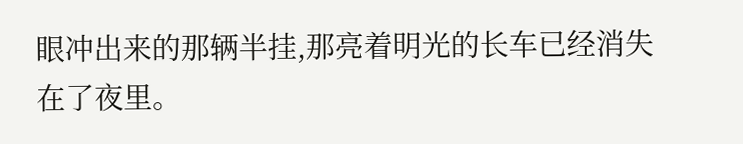眼冲出来的那辆半挂,那亮着明光的长车已经消失在了夜里。